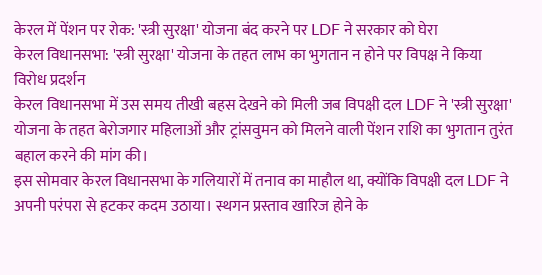केरल में पेंशन पर रोक: 'स्त्री सुरक्षा' योजना बंद करने पर LDF ने सरकार को घेरा
केरल विधानसभा: 'स्त्री सुरक्षा' योजना के तहत लाभ का भुगतान न होने पर विपक्ष ने किया विरोध प्रदर्शन
केरल विधानसभा में उस समय तीखी बहस देखने को मिली जब विपक्षी दल LDF ने 'स्त्री सुरक्षा' योजना के तहत बेरोजगार महिलाओं और ट्रांसवुमन को मिलने वाली पेंशन राशि का भुगतान तुरंत बहाल करने की मांग की।
इस सोमवार केरल विधानसभा के गलियारों में तनाव का माहौल था, क्योंकि विपक्षी दल LDF ने अपनी परंपरा से हटकर कदम उठाया। स्थगन प्रस्ताव खारिज होने के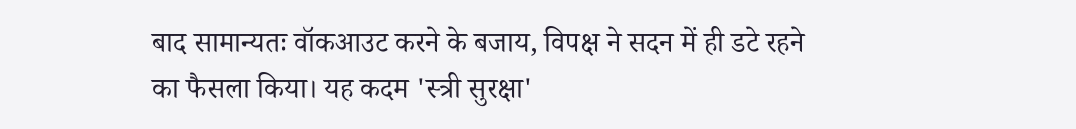बाद सामान्यतः वॉकआउट करने के बजाय, विपक्ष ने सदन में ही डटे रहने का फैसला किया। यह कदम 'स्त्री सुरक्षा'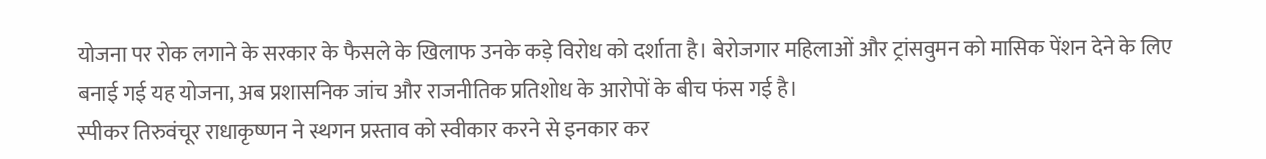योजना पर रोक लगाने के सरकार के फैसले के खिलाफ उनके कड़े विरोध को दर्शाता है। बेरोजगार महिलाओं और ट्रांसवुमन को मासिक पेंशन देने के लिए बनाई गई यह योजना, अब प्रशासनिक जांच और राजनीतिक प्रतिशोध के आरोपों के बीच फंस गई है।
स्पीकर तिरुवंचूर राधाकृष्णन ने स्थगन प्रस्ताव को स्वीकार करने से इनकार कर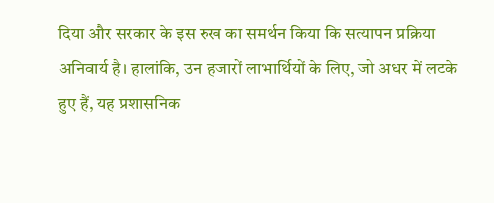दिया और सरकार के इस रुख का समर्थन किया कि सत्यापन प्रक्रिया अनिवार्य है। हालांकि, उन हजारों लाभार्थियों के लिए, जो अधर में लटके हुए हैं, यह प्रशासनिक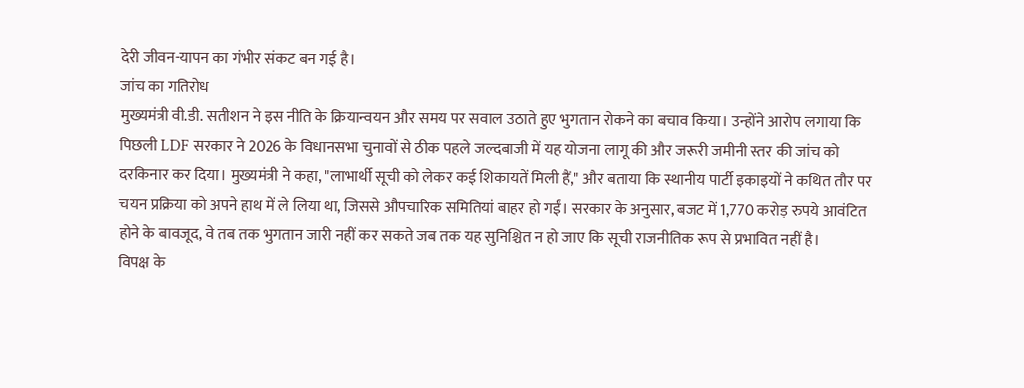देरी जीवन-यापन का गंभीर संकट बन गई है।
जांच का गतिरोध
मुख्यमंत्री वी.डी. सतीशन ने इस नीति के क्रियान्वयन और समय पर सवाल उठाते हुए भुगतान रोकने का बचाव किया। उन्होंने आरोप लगाया कि पिछली LDF सरकार ने 2026 के विधानसभा चुनावों से ठीक पहले जल्दबाजी में यह योजना लागू की और जरूरी जमीनी स्तर की जांच को दरकिनार कर दिया। मुख्यमंत्री ने कहा, "लाभार्थी सूची को लेकर कई शिकायतें मिली हैं," और बताया कि स्थानीय पार्टी इकाइयों ने कथित तौर पर चयन प्रक्रिया को अपने हाथ में ले लिया था, जिससे औपचारिक समितियां बाहर हो गईं। सरकार के अनुसार, बजट में 1,770 करोड़ रुपये आवंटित होने के बावजूद, वे तब तक भुगतान जारी नहीं कर सकते जब तक यह सुनिश्चित न हो जाए कि सूची राजनीतिक रूप से प्रभावित नहीं है।
विपक्ष के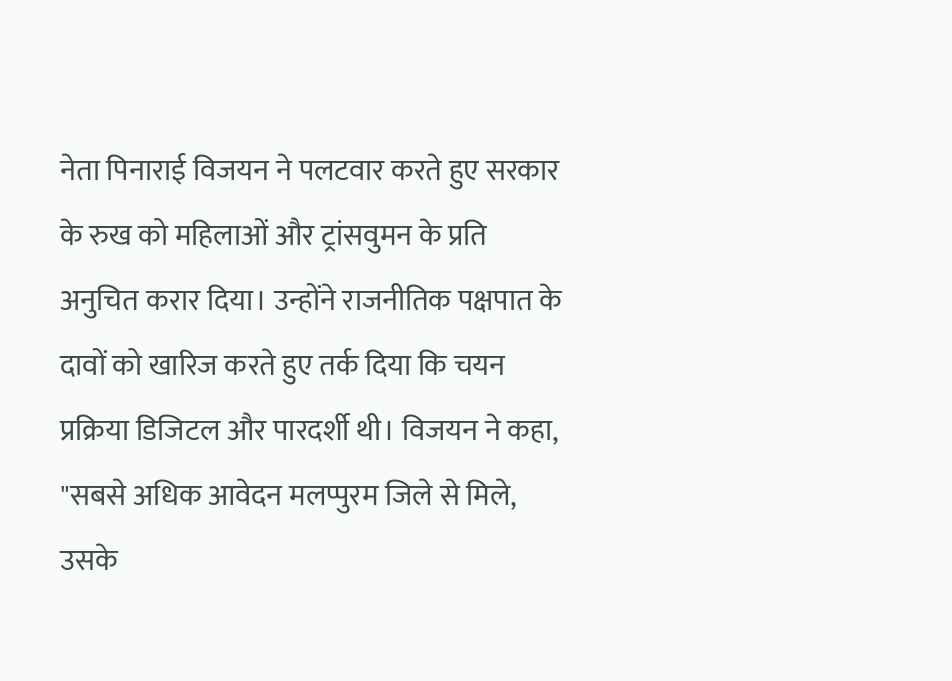नेता पिनाराई विजयन ने पलटवार करते हुए सरकार के रुख को महिलाओं और ट्रांसवुमन के प्रति अनुचित करार दिया। उन्होंने राजनीतिक पक्षपात के दावों को खारिज करते हुए तर्क दिया कि चयन प्रक्रिया डिजिटल और पारदर्शी थी। विजयन ने कहा, "सबसे अधिक आवेदन मलप्पुरम जिले से मिले, उसके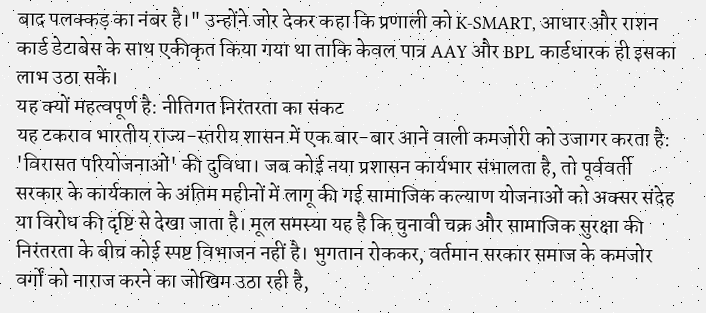बाद पलक्कड़ का नंबर है।" उन्होंने जोर देकर कहा कि प्रणाली को K-SMART, आधार और राशन कार्ड डेटाबेस के साथ एकीकृत किया गया था ताकि केवल पात्र AAY और BPL कार्डधारक ही इसका लाभ उठा सकें।
यह क्यों महत्वपूर्ण है: नीतिगत निरंतरता का संकट
यह टकराव भारतीय राज्य-स्तरीय शासन में एक बार-बार आने वाली कमजोरी को उजागर करता है: 'विरासत परियोजनाओं' की दुविधा। जब कोई नया प्रशासन कार्यभार संभालता है, तो पूर्ववर्ती सरकार के कार्यकाल के अंतिम महीनों में लागू की गई सामाजिक कल्याण योजनाओं को अक्सर संदेह या विरोध की दृष्टि से देखा जाता है। मूल समस्या यह है कि चुनावी चक्र और सामाजिक सुरक्षा की निरंतरता के बीच कोई स्पष्ट विभाजन नहीं है। भुगतान रोककर, वर्तमान सरकार समाज के कमजोर वर्गों को नाराज करने का जोखिम उठा रही है,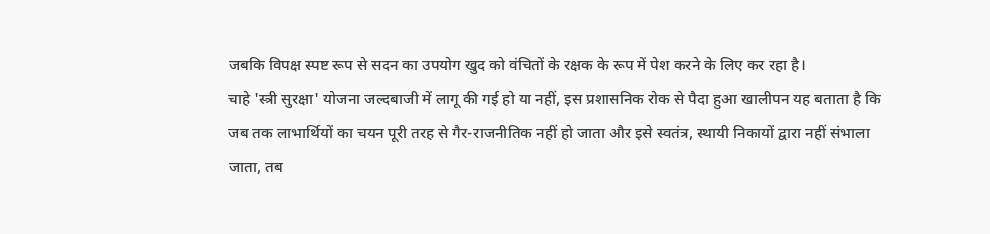जबकि विपक्ष स्पष्ट रूप से सदन का उपयोग खुद को वंचितों के रक्षक के रूप में पेश करने के लिए कर रहा है।
चाहे 'स्त्री सुरक्षा' योजना जल्दबाजी में लागू की गई हो या नहीं, इस प्रशासनिक रोक से पैदा हुआ खालीपन यह बताता है कि जब तक लाभार्थियों का चयन पूरी तरह से गैर-राजनीतिक नहीं हो जाता और इसे स्वतंत्र, स्थायी निकायों द्वारा नहीं संभाला जाता, तब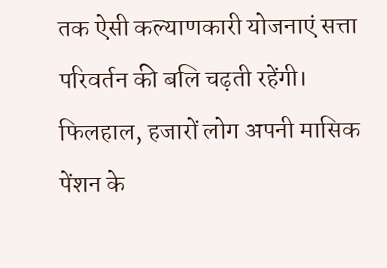तक ऐसी कल्याणकारी योजनाएं सत्ता परिवर्तन की बलि चढ़ती रहेंगी। फिलहाल, हजारों लोग अपनी मासिक पेंशन के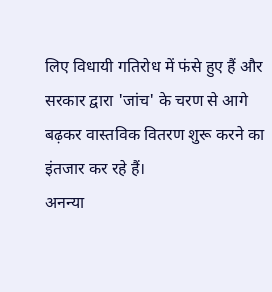लिए विधायी गतिरोध में फंसे हुए हैं और सरकार द्वारा 'जांच' के चरण से आगे बढ़कर वास्तविक वितरण शुरू करने का इंतजार कर रहे हैं।
अनन्या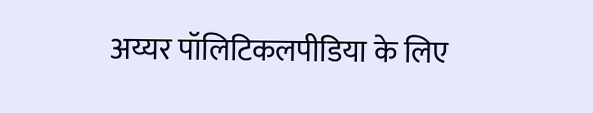अय्यर पॉलिटिकलपीडिया के लिए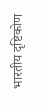भारतीय दृष्टिकोण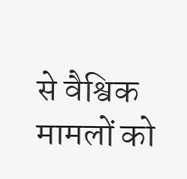से वैश्विक मामलों को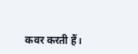कवर करती हैं।